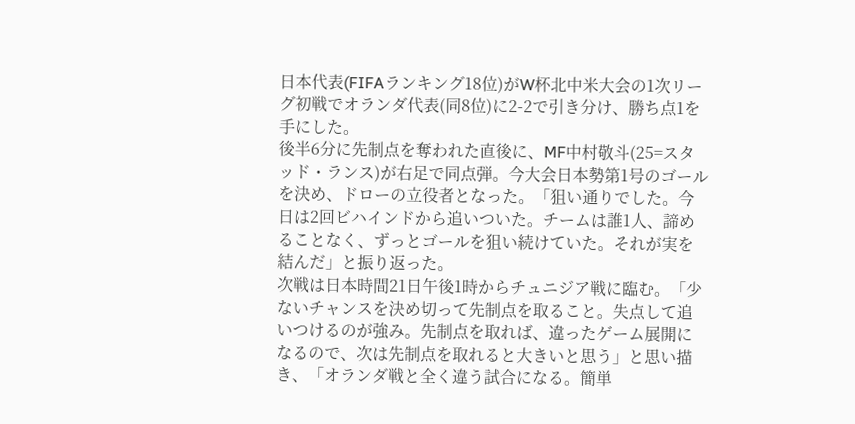日本代表(FIFAランキング18位)がW杯北中米大会の1次リーグ初戦でオランダ代表(同8位)に2-2で引き分け、勝ち点1を手にした。
後半6分に先制点を奪われた直後に、MF中村敬斗(25=スタッド・ランス)が右足で同点弾。今大会日本勢第1号のゴールを決め、ドローの立役者となった。「狙い通りでした。今日は2回ビハインドから追いついた。チームは誰1人、諦めることなく、ずっとゴールを狙い続けていた。それが実を結んだ」と振り返った。
次戦は日本時間21日午後1時からチュニジア戦に臨む。「少ないチャンスを決め切って先制点を取ること。失点して追いつけるのが強み。先制点を取れば、違ったゲーム展開になるので、次は先制点を取れると大きいと思う」と思い描き、「オランダ戦と全く違う試合になる。簡単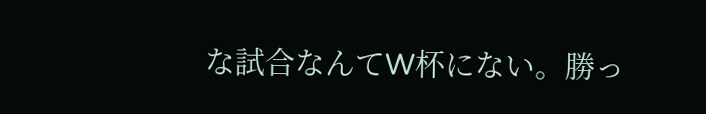な試合なんてW杯にない。勝っ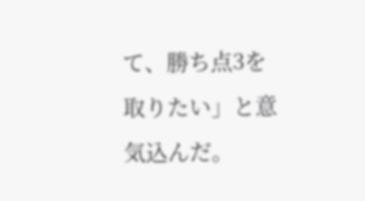て、勝ち点3を取りたい」と意気込んだ。